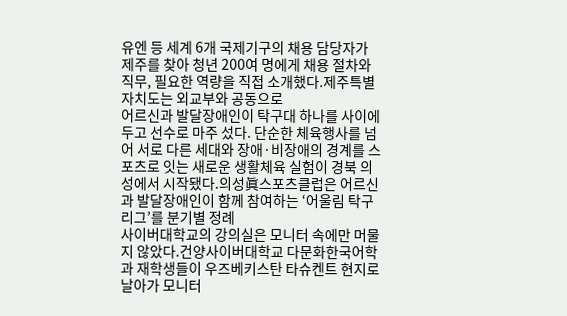유엔 등 세계 6개 국제기구의 채용 담당자가 제주를 찾아 청년 200여 명에게 채용 절차와 직무, 필요한 역량을 직접 소개했다.제주특별자치도는 외교부와 공동으로
어르신과 발달장애인이 탁구대 하나를 사이에 두고 선수로 마주 섰다. 단순한 체육행사를 넘어 서로 다른 세대와 장애·비장애의 경계를 스포츠로 잇는 새로운 생활체육 실험이 경북 의성에서 시작됐다.의성眞스포츠클럽은 어르신과 발달장애인이 함께 참여하는 ‘어울림 탁구리그’를 분기별 정례
사이버대학교의 강의실은 모니터 속에만 머물지 않았다.건양사이버대학교 다문화한국어학과 재학생들이 우즈베키스탄 타슈켄트 현지로 날아가 모니터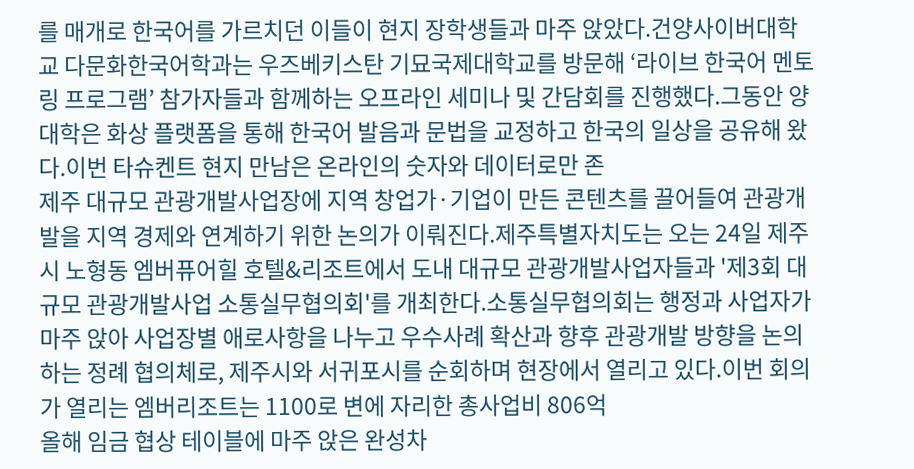를 매개로 한국어를 가르치던 이들이 현지 장학생들과 마주 앉았다.건양사이버대학교 다문화한국어학과는 우즈베키스탄 기묘국제대학교를 방문해 ‘라이브 한국어 멘토링 프로그램’ 참가자들과 함께하는 오프라인 세미나 및 간담회를 진행했다.그동안 양 대학은 화상 플랫폼을 통해 한국어 발음과 문법을 교정하고 한국의 일상을 공유해 왔다.이번 타슈켄트 현지 만남은 온라인의 숫자와 데이터로만 존
제주 대규모 관광개발사업장에 지역 창업가·기업이 만든 콘텐츠를 끌어들여 관광개발을 지역 경제와 연계하기 위한 논의가 이뤄진다.제주특별자치도는 오는 24일 제주시 노형동 엠버퓨어힐 호텔&리조트에서 도내 대규모 관광개발사업자들과 '제3회 대규모 관광개발사업 소통실무협의회'를 개최한다.소통실무협의회는 행정과 사업자가 마주 앉아 사업장별 애로사항을 나누고 우수사례 확산과 향후 관광개발 방향을 논의하는 정례 협의체로, 제주시와 서귀포시를 순회하며 현장에서 열리고 있다.이번 회의가 열리는 엠버리조트는 1100로 변에 자리한 총사업비 806억
올해 임금 협상 테이블에 마주 앉은 완성차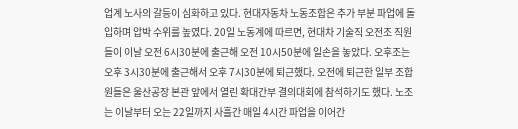업계 노사의 갈등이 심화하고 있다. 현대자동차 노동조합은 추가 부분 파업에 돌입하며 압박 수위를 높였다. 20일 노동계에 따르면, 현대차 기술직 오전조 직원들이 이날 오전 6시30분에 출근해 오전 10시50분에 일손을 놓았다. 오후조는 오후 3시30분에 출근해서 오후 7시30분에 퇴근했다. 오전에 퇴근한 일부 조합원들은 울산공장 본관 앞에서 열린 확대간부 결의대회에 참석하기도 했다. 노조는 이날부터 오는 22일까지 사흘간 매일 4시간 파업을 이어간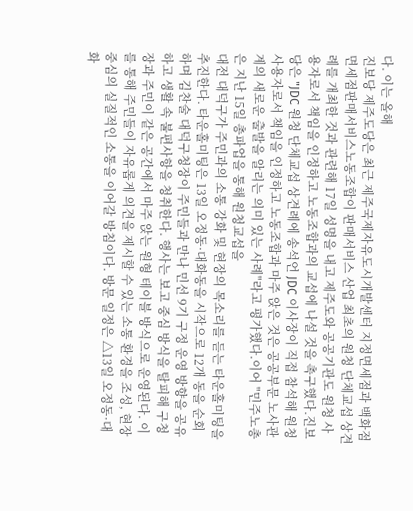다. 이는 올해
진보당 제주도당은 최근 제주국제자유도시개발센터 지정면세점과 백화점면세점판매서비스노동조합이 판매서비스 산업 최초의 원청 단체교섭 상견례를 개최한 것과 관련해 17일 성명을 내고 제주도와 공공기관도 원청 사용자로서 책임을 인정하고 노동조합과의 교섭에 나설 것을 촉구했다.진보당은 "JDC 원청 단체교섭 상견례에 송석언 JDC 이사장이 직접 참석해 원청 사용자로서 책임을 인정하고 노동조합과 마주 앉은 것은 공공부문 노사관계의 새로운 출발을 알리는 의미 있는 사례"라고 평가했다.이어 "민주노총은 지난 15일 총파업을 통해 원청교섭을
대전 대덕구가 주민과의 소통 강화 및 현장의 목소리를 듣는 타운홀미팅을 추진한다. 타운홀미팅은 13일 오정동·대화동을 시작으로 12개 동을 순회하며 김찬술 대덕구청장이 주민들과 만나 민선 9기 구정 운영 방향을 공유하고 생활 속 불편사항을 청취한다. 행사는 보고 중심 방식을 탈피해 구청장과 주민이 같은 공간에서 마주 앉는 원형 테이블 방식으로 운영된다. 이를 통해 주민들이 자유롭게 의견을 제시할 수 있는 소통 환경을 조성, 현장 중심의 실질적인 소통을 이어갈 방침이다. 방문 일정은 △13일 오정동·대화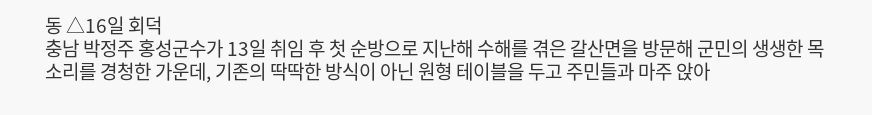동 △16일 회덕
충남 박정주 홍성군수가 13일 취임 후 첫 순방으로 지난해 수해를 겪은 갈산면을 방문해 군민의 생생한 목소리를 경청한 가운데, 기존의 딱딱한 방식이 아닌 원형 테이블을 두고 주민들과 마주 앉아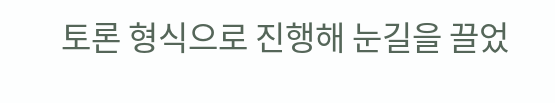토론 형식으로 진행해 눈길을 끌었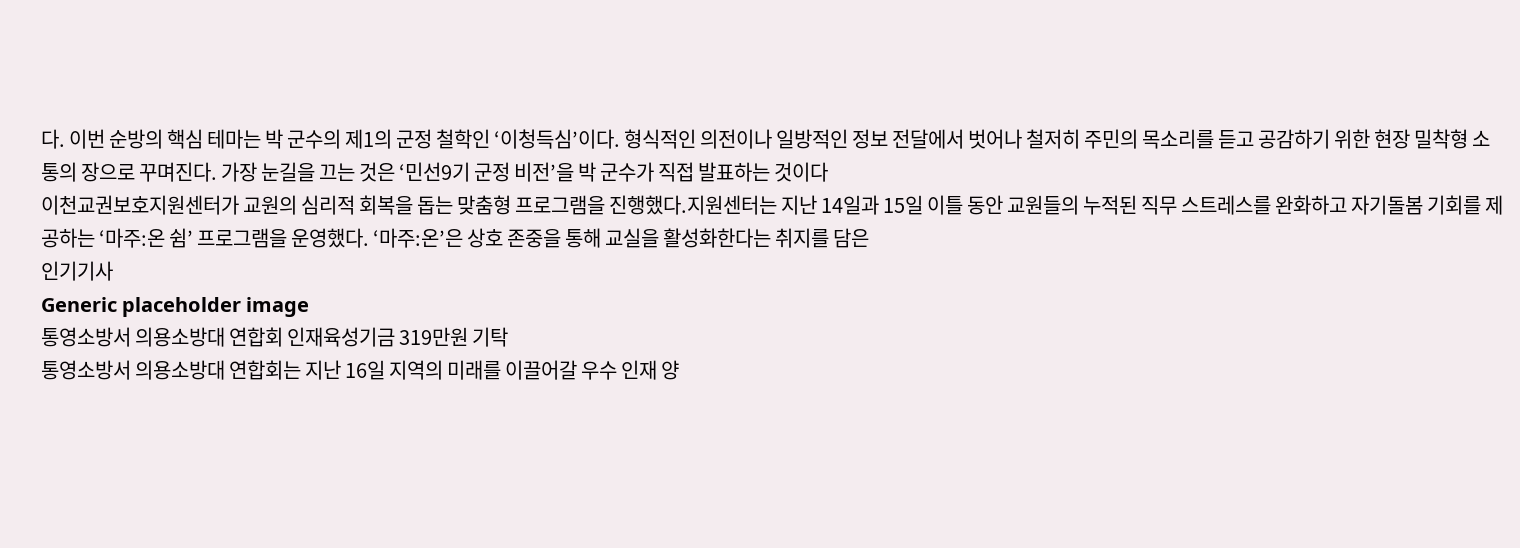다. 이번 순방의 핵심 테마는 박 군수의 제1의 군정 철학인 ‘이청득심’이다. 형식적인 의전이나 일방적인 정보 전달에서 벗어나 철저히 주민의 목소리를 듣고 공감하기 위한 현장 밀착형 소통의 장으로 꾸며진다. 가장 눈길을 끄는 것은 ‘민선9기 군정 비전’을 박 군수가 직접 발표하는 것이다
이천교권보호지원센터가 교원의 심리적 회복을 돕는 맞춤형 프로그램을 진행했다.지원센터는 지난 14일과 15일 이틀 동안 교원들의 누적된 직무 스트레스를 완화하고 자기돌봄 기회를 제공하는 ‘마주:온 쉼’ 프로그램을 운영했다. ‘마주:온’은 상호 존중을 통해 교실을 활성화한다는 취지를 담은
인기기사
Generic placeholder image
통영소방서 의용소방대 연합회 인재육성기금 319만원 기탁
통영소방서 의용소방대 연합회는 지난 16일 지역의 미래를 이끌어갈 우수 인재 양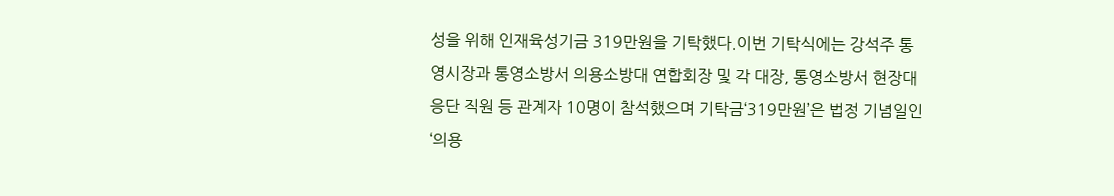성을 위해 인재육성기금 319만원을 기탁했다.이번 기탁식에는 강석주 통영시장과 통영소방서 의용소방대 연합회장 및 각 대장, 통영소방서 현장대응단 직원 등 관계자 10명이 참석했으며 기탁금‘319만원’은 법정 기념일인‘의용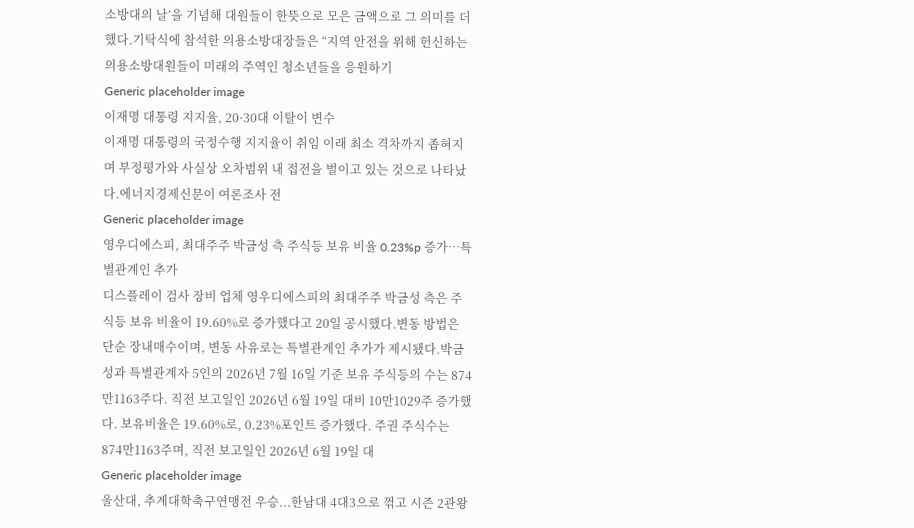소방대의 날’을 기념해 대원들이 한뜻으로 모은 금액으로 그 의미를 더했다.기탁식에 참석한 의용소방대장들은 “지역 안전을 위해 헌신하는 의용소방대원들이 미래의 주역인 청소년들을 응원하기
Generic placeholder image
이재명 대통령 지지율, 20·30대 이탈이 변수
이재명 대통령의 국정수행 지지율이 취임 이래 최소 격차까지 좁혀지며 부정평가와 사실상 오차범위 내 접전을 벌이고 있는 것으로 나타났다.에너지경제신문이 여론조사 전
Generic placeholder image
영우디에스피, 최대주주 박금성 측 주식등 보유 비율 0.23%p 증가…특별관계인 추가
디스플레이 검사 장비 업체 영우디에스피의 최대주주 박금성 측은 주식등 보유 비율이 19.60%로 증가했다고 20일 공시했다.변동 방법은 단순 장내매수이며, 변동 사유로는 특별관계인 추가가 제시됐다.박금성과 특별관계자 5인의 2026년 7월 16일 기준 보유 주식등의 수는 874만1163주다. 직전 보고일인 2026년 6월 19일 대비 10만1029주 증가했다. 보유비율은 19.60%로, 0.23%포인트 증가했다. 주권 주식수는 874만1163주며, 직전 보고일인 2026년 6월 19일 대
Generic placeholder image
울산대, 추계대학축구연맹전 우승...한남대 4대3으로 꺾고 시즌 2관왕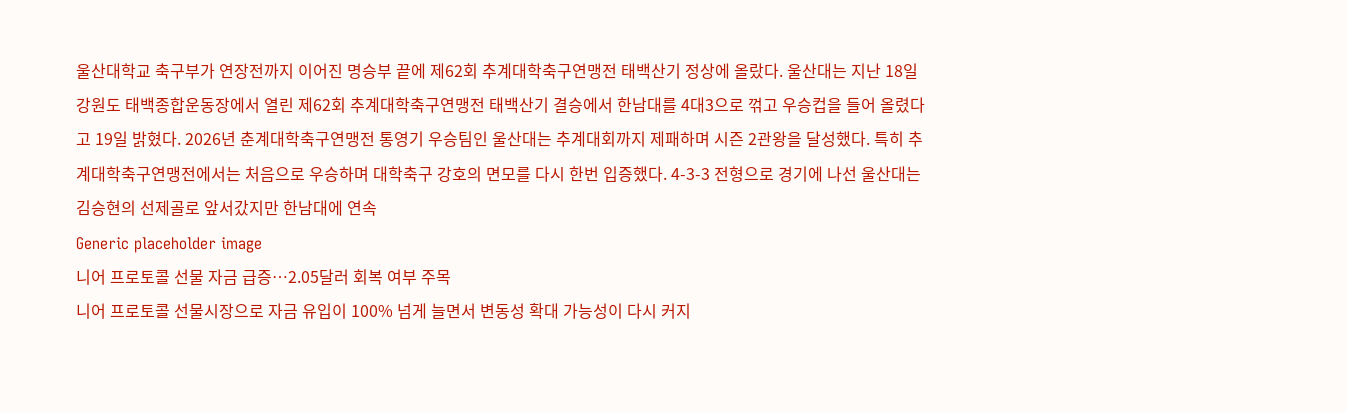울산대학교 축구부가 연장전까지 이어진 명승부 끝에 제62회 추계대학축구연맹전 태백산기 정상에 올랐다. 울산대는 지난 18일 강원도 태백종합운동장에서 열린 제62회 추계대학축구연맹전 태백산기 결승에서 한남대를 4대3으로 꺾고 우승컵을 들어 올렸다고 19일 밝혔다. 2026년 춘계대학축구연맹전 통영기 우승팀인 울산대는 추계대회까지 제패하며 시즌 2관왕을 달성했다. 특히 추계대학축구연맹전에서는 처음으로 우승하며 대학축구 강호의 면모를 다시 한번 입증했다. 4-3-3 전형으로 경기에 나선 울산대는 김승현의 선제골로 앞서갔지만 한남대에 연속
Generic placeholder image
니어 프로토콜 선물 자금 급증…2.05달러 회복 여부 주목
니어 프로토콜 선물시장으로 자금 유입이 100% 넘게 늘면서 변동성 확대 가능성이 다시 커지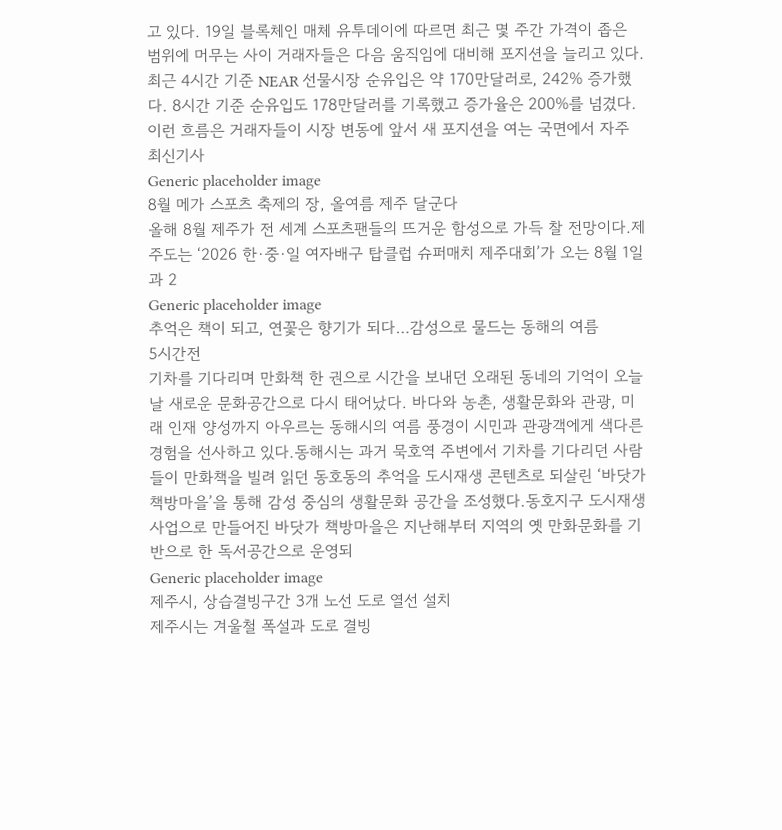고 있다. 19일 블록체인 매체 유투데이에 따르면 최근 몇 주간 가격이 좁은 범위에 머무는 사이 거래자들은 다음 움직임에 대비해 포지션을 늘리고 있다.최근 4시간 기준 NEAR 선물시장 순유입은 약 170만달러로, 242% 증가했다. 8시간 기준 순유입도 178만달러를 기록했고 증가율은 200%를 넘겼다. 이런 흐름은 거래자들이 시장 변동에 앞서 새 포지션을 여는 국면에서 자주
최신기사
Generic placeholder image
8월 메가 스포츠 축제의 장, 올여름 제주 달군다
올해 8월 제주가 전 세계 스포츠팬들의 뜨거운 함성으로 가득 찰 전망이다.제주도는 ‘2026 한·중·일 여자배구 탑클럽 슈퍼매치 제주대회’가 오는 8월 1일과 2
Generic placeholder image
추억은 책이 되고, 연꽃은 향기가 되다…감성으로 물드는 동해의 여름
5시간전
기차를 기다리며 만화책 한 권으로 시간을 보내던 오래된 동네의 기억이 오늘날 새로운 문화공간으로 다시 태어났다. 바다와 농촌, 생활문화와 관광, 미래 인재 양성까지 아우르는 동해시의 여름 풍경이 시민과 관광객에게 색다른 경험을 선사하고 있다.동해시는 과거 묵호역 주변에서 기차를 기다리던 사람들이 만화책을 빌려 읽던 동호동의 추억을 도시재생 콘텐츠로 되살린 ‘바닷가 책방마을’을 통해 감성 중심의 생활문화 공간을 조성했다.동호지구 도시재생사업으로 만들어진 바닷가 책방마을은 지난해부터 지역의 옛 만화문화를 기반으로 한 독서공간으로 운영되
Generic placeholder image
제주시, 상습결빙구간 3개 노선 도로 열선 설치
제주시는 겨울철 폭설과 도로 결빙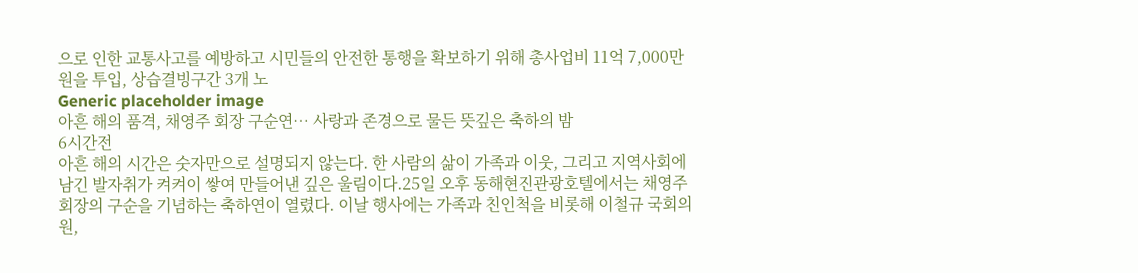으로 인한 교통사고를 예방하고 시민들의 안전한 통행을 확보하기 위해 총사업비 11억 7,000만 원을 투입, 상습결빙구간 3개 노
Generic placeholder image
아흔 해의 품격, 채영주 회장 구순연… 사랑과 존경으로 물든 뜻깊은 축하의 밤
6시간전
아흔 해의 시간은 숫자만으로 설명되지 않는다. 한 사람의 삶이 가족과 이웃, 그리고 지역사회에 남긴 발자취가 켜켜이 쌓여 만들어낸 깊은 울림이다.25일 오후 동해현진관광호텔에서는 채영주 회장의 구순을 기념하는 축하연이 열렸다. 이날 행사에는 가족과 친인척을 비롯해 이철규 국회의원,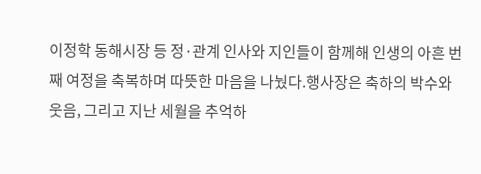이정학 동해시장 등 정·관계 인사와 지인들이 함께해 인생의 아흔 번째 여정을 축복하며 따뜻한 마음을 나눴다.행사장은 축하의 박수와 웃음, 그리고 지난 세월을 추억하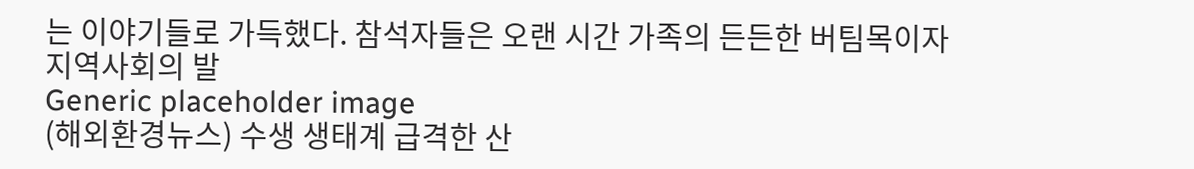는 이야기들로 가득했다. 참석자들은 오랜 시간 가족의 든든한 버팀목이자 지역사회의 발
Generic placeholder image
(해외환경뉴스) 수생 생태계 급격한 산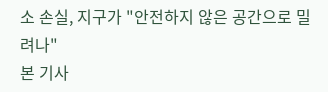소 손실, 지구가 "안전하지 않은 공간으로 밀려나"
본 기사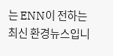는 ENN이 전하는 최신 환경뉴스입니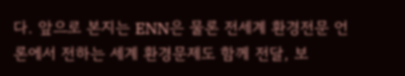다. 앞으로 본지는 ENN은 물론 전세계 환경전문 언론에서 전하는 세계 환경문제도 함께 전달, 보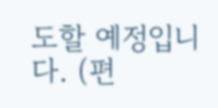도할 예정입니다. (편